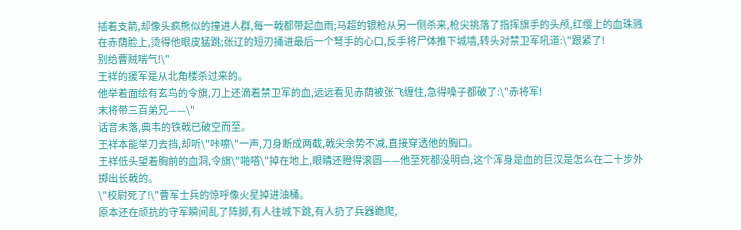插着支箭,却像头疯熊似的撞进人群,每一戟都带起血雨;马超的银枪从另一侧杀来,枪尖挑落了指挥旗手的头颅,红缨上的血珠溅在赤荫脸上,烫得他眼皮猛跳;张辽的短刃捅进最后一个弩手的心口,反手将尸体推下城墙,转头对禁卫军吼道:\"跟紧了!
别给曹贼喘气!\"
王祥的援军是从北角楼杀过来的。
他举着面绘有玄鸟的令旗,刀上还滴着禁卫军的血,远远看见赤荫被张飞缠住,急得嗓子都破了:\"赤将军!
末将带三百弟兄——\"
话音未落,典韦的铁戟已破空而至。
王祥本能举刀去挡,却听\"咔嚓\"一声,刀身断成两截,戟尖余势不减,直接穿透他的胸口。
王祥低头望着胸前的血洞,令旗\"啪嗒\"掉在地上,眼睛还瞪得滚圆——他至死都没明白,这个浑身是血的巨汉是怎么在二十步外掷出长戟的。
\"校尉死了!\"曹军士兵的惊呼像火星掉进油桶。
原本还在顽抗的守军瞬间乱了阵脚,有人往城下跳,有人扔了兵器跪爬,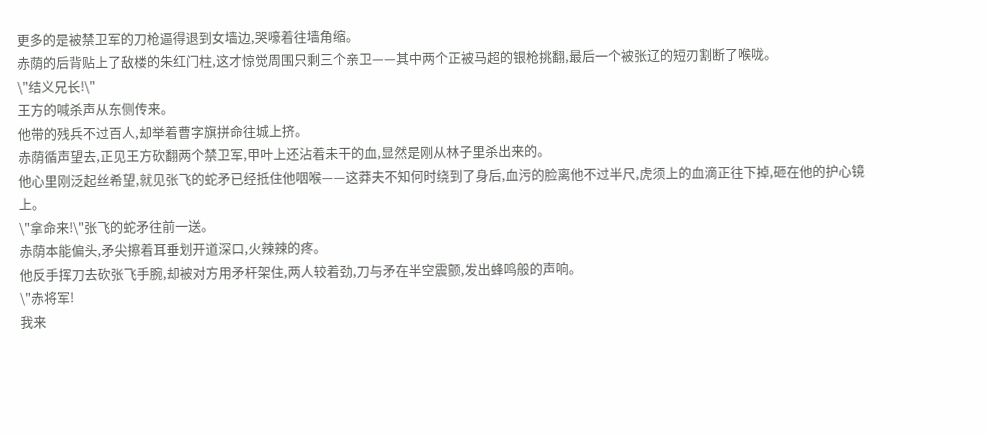更多的是被禁卫军的刀枪逼得退到女墙边,哭嚎着往墙角缩。
赤荫的后背贴上了敌楼的朱红门柱,这才惊觉周围只剩三个亲卫——其中两个正被马超的银枪挑翻,最后一个被张辽的短刃割断了喉咙。
\"结义兄长!\"
王方的喊杀声从东侧传来。
他带的残兵不过百人,却举着曹字旗拼命往城上挤。
赤荫循声望去,正见王方砍翻两个禁卫军,甲叶上还沾着未干的血,显然是刚从林子里杀出来的。
他心里刚泛起丝希望,就见张飞的蛇矛已经抵住他咽喉——这莽夫不知何时绕到了身后,血污的脸离他不过半尺,虎须上的血滴正往下掉,砸在他的护心镜上。
\"拿命来!\"张飞的蛇矛往前一送。
赤荫本能偏头,矛尖擦着耳垂划开道深口,火辣辣的疼。
他反手挥刀去砍张飞手腕,却被对方用矛杆架住,两人较着劲,刀与矛在半空震颤,发出蜂鸣般的声响。
\"赤将军!
我来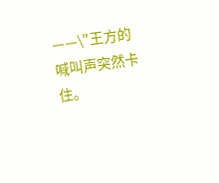——\"王方的喊叫声突然卡住。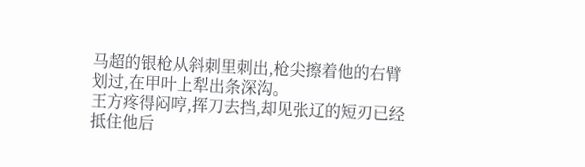马超的银枪从斜刺里刺出,枪尖擦着他的右臂划过,在甲叶上犁出条深沟。
王方疼得闷哼,挥刀去挡,却见张辽的短刃已经抵住他后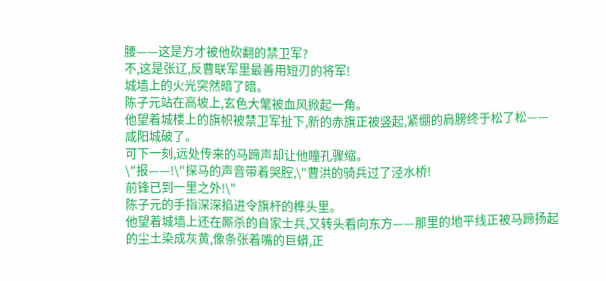腰——这是方才被他砍翻的禁卫军?
不,这是张辽,反曹联军里最善用短刃的将军!
城墙上的火光突然暗了暗。
陈子元站在高坡上,玄色大氅被血风掀起一角。
他望着城楼上的旗帜被禁卫军扯下,新的赤旗正被竖起,紧绷的肩膀终于松了松——咸阳城破了。
可下一刻,远处传来的马蹄声却让他瞳孔骤缩。
\"报——!\"探马的声音带着哭腔,\"曹洪的骑兵过了泾水桥!
前锋已到一里之外!\"
陈子元的手指深深掐进令旗杆的榫头里。
他望着城墙上还在厮杀的自家士兵,又转头看向东方——那里的地平线正被马蹄扬起的尘土染成灰黄,像条张着嘴的巨蟒,正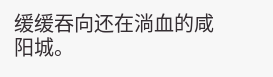缓缓吞向还在淌血的咸阳城。